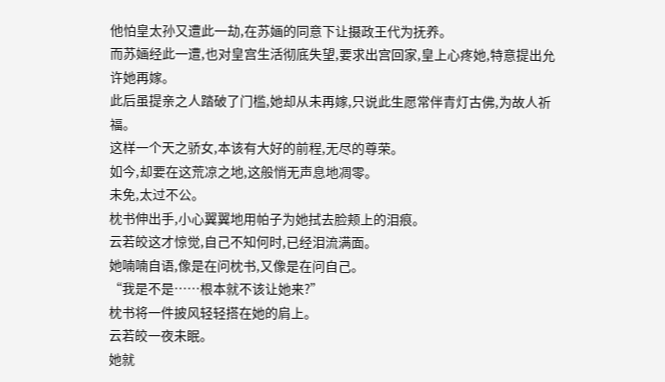他怕皇太孙又遭此一劫,在苏婳的同意下让摄政王代为抚养。
而苏婳经此一遭,也对皇宫生活彻底失望,要求出宫回家,皇上心疼她,特意提出允许她再嫁。
此后虽提亲之人踏破了门槛,她却从未再嫁,只说此生愿常伴青灯古佛,为故人祈福。
这样一个天之骄女,本该有大好的前程,无尽的尊荣。
如今,却要在这荒凉之地,这般悄无声息地凋零。
未免,太过不公。
枕书伸出手,小心翼翼地用帕子为她拭去脸颊上的泪痕。
云若皎这才惊觉,自己不知何时,已经泪流满面。
她喃喃自语,像是在问枕书,又像是在问自己。
“我是不是……根本就不该让她来?”
枕书将一件披风轻轻搭在她的肩上。
云若皎一夜未眠。
她就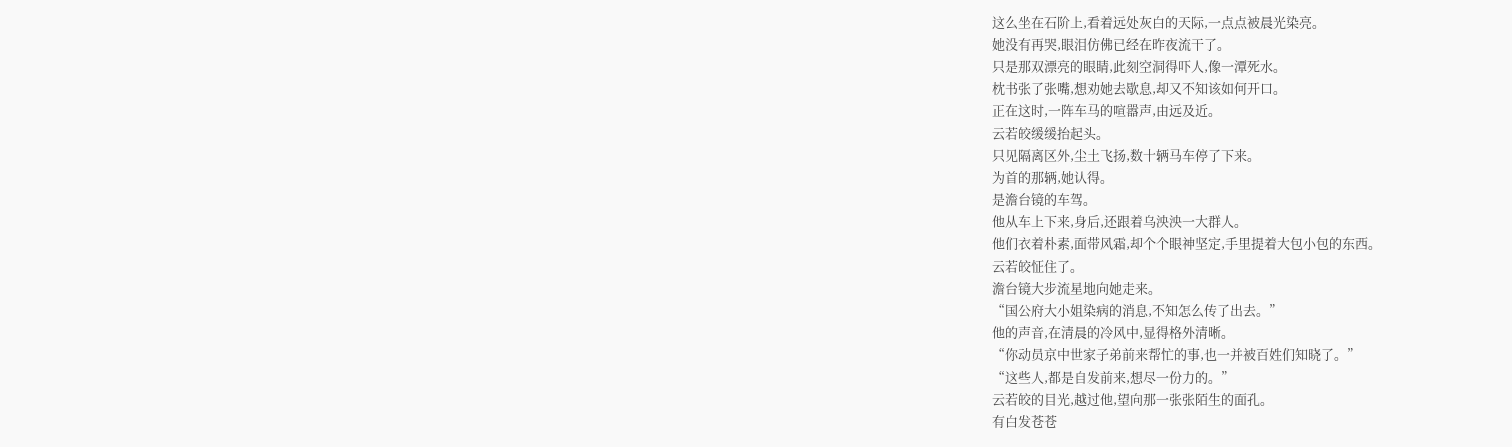这么坐在石阶上,看着远处灰白的天际,一点点被晨光染亮。
她没有再哭,眼泪仿佛已经在昨夜流干了。
只是那双漂亮的眼睛,此刻空洞得吓人,像一潭死水。
枕书张了张嘴,想劝她去歇息,却又不知该如何开口。
正在这时,一阵车马的喧嚣声,由远及近。
云若皎缓缓抬起头。
只见隔离区外,尘土飞扬,数十辆马车停了下来。
为首的那辆,她认得。
是澹台镜的车驾。
他从车上下来,身后,还跟着乌泱泱一大群人。
他们衣着朴素,面带风霜,却个个眼神坚定,手里提着大包小包的东西。
云若皎怔住了。
澹台镜大步流星地向她走来。
“国公府大小姐染病的消息,不知怎么传了出去。”
他的声音,在清晨的冷风中,显得格外清晰。
“你动员京中世家子弟前来帮忙的事,也一并被百姓们知晓了。”
“这些人,都是自发前来,想尽一份力的。”
云若皎的目光,越过他,望向那一张张陌生的面孔。
有白发苍苍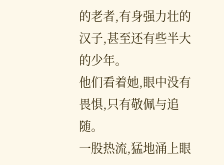的老者,有身强力壮的汉子,甚至还有些半大的少年。
他们看着她,眼中没有畏惧,只有敬佩与追随。
一股热流,猛地涌上眼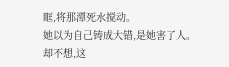眶,将那潭死水搅动。
她以为自己铸成大错,是她害了人。
却不想,这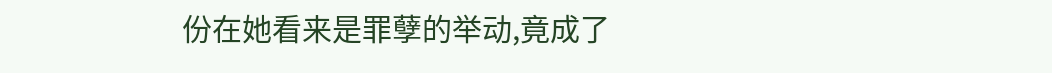份在她看来是罪孽的举动,竟成了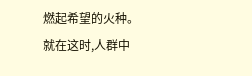燃起希望的火种。
就在这时,人群中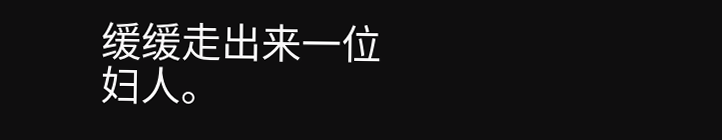缓缓走出来一位妇人。